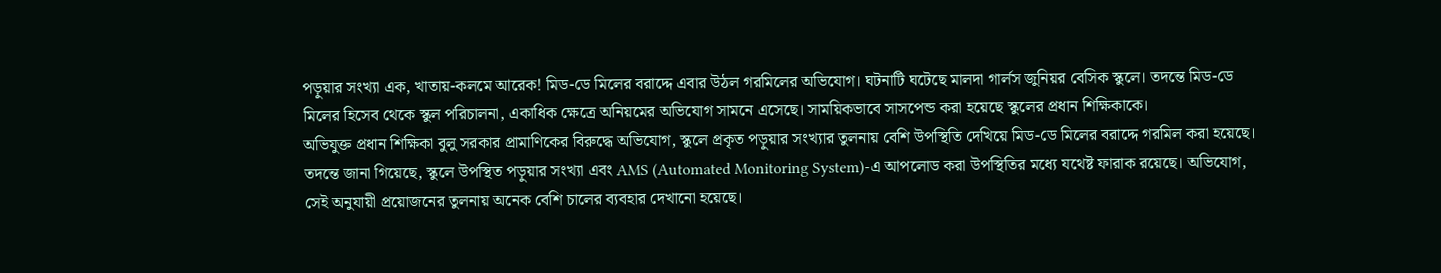পড়ুয়ার সংখ্যা এক, খাতায়-কলমে আরেক! মিড-ডে মিলের বরাদ্দে এবার উঠল গরমিলের অভিযোগ। ঘটনাটি ঘটেছে মালদা গার্লস জুনিয়র বেসিক স্কুলে। তদন্তে মিড-ডে মিলের হিসেব থেকে স্কুল পরিচালনা, একাধিক ক্ষেত্রে অনিয়মের অভিযোগ সামনে এসেছে। সাময়িকভাবে সাসপেন্ড করা হয়েছে স্কুলের প্রধান শিক্ষিকাকে।
অভিযুক্ত প্রধান শিক্ষিকা বুলু সরকার প্রামাণিকের বিরুদ্ধে অভিযোগ, স্কুলে প্রকৃত পড়ুয়ার সংখ্যার তুলনায় বেশি উপস্থিতি দেখিয়ে মিড-ডে মিলের বরাদ্দে গরমিল করা হয়েছে। তদন্তে জানা গিয়েছে, স্কুলে উপস্থিত পড়ুয়ার সংখ্যা এবং AMS (Automated Monitoring System)-এ আপলোড করা উপস্থিতির মধ্যে যথেষ্ট ফারাক রয়েছে। অভিযোগ, সেই অনুযায়ী প্রয়োজনের তুলনায় অনেক বেশি চালের ব্যবহার দেখানো হয়েছে।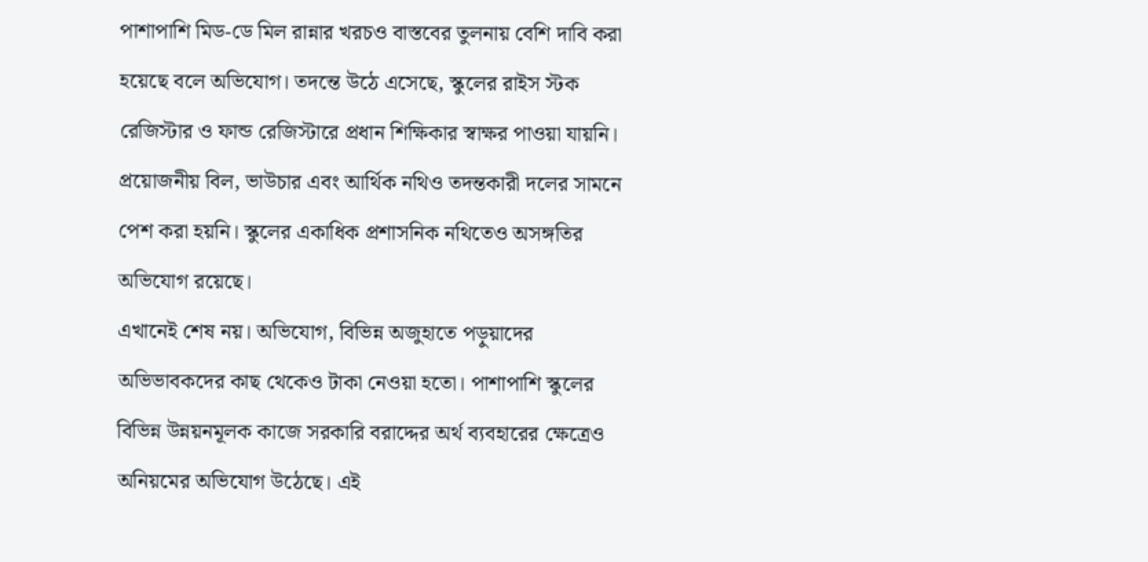পাশাপাশি মিড-ডে মিল রান্নার খরচও বাস্তবের তুলনায় বেশি দাবি করা হয়েছে বলে অভিযোগ। তদন্তে উঠে এসেছে, স্কুলের রাইস স্টক রেজিস্টার ও ফান্ড রেজিস্টারে প্রধান শিক্ষিকার স্বাক্ষর পাওয়া যায়নি। প্রয়োজনীয় বিল, ভাউচার এবং আর্থিক নথিও তদন্তকারী দলের সামনে পেশ করা হয়নি। স্কুলের একাধিক প্রশাসনিক নথিতেও অসঙ্গতির অভিযোগ রয়েছে।
এখানেই শেষ নয়। অভিযোগ, বিভিন্ন অজুহাতে পড়ুয়াদের অভিভাবকদের কাছ থেকেও টাকা নেওয়া হতো। পাশাপাশি স্কুলের বিভিন্ন উন্নয়নমূলক কাজে সরকারি বরাদ্দের অর্থ ব্যবহারের ক্ষেত্রেও অনিয়মের অভিযোগ উঠেছে। এই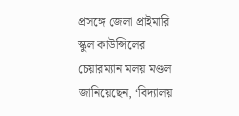প্রসঙ্গে জেলা প্রাইমারি স্কুল কাউন্সিলের চেয়ারম্যান মলয় মণ্ডল জানিয়েছেন, ‘বিদ্যালয়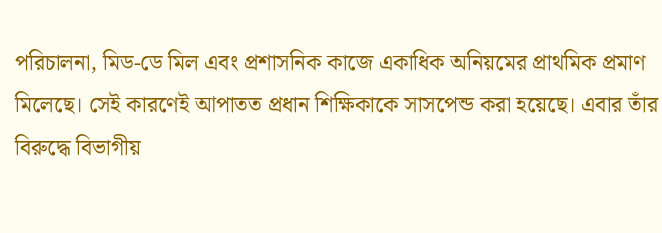পরিচালনা, মিড-ডে মিল এবং প্রশাসনিক কাজে একাধিক অনিয়মের প্রাথমিক প্রমাণ মিলেছে। সেই কারণেই আপাতত প্রধান শিক্ষিকাকে সাসপেন্ড করা হয়েছে। এবার তাঁর বিরুদ্ধে বিভাগীয়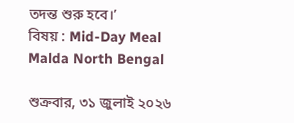তদন্ত শুরু হবে।’
বিষয় : Mid-Day Meal Malda North Bengal

শুক্রবার, ৩১ জুলাই ২০২৬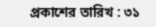প্রকাশের তারিখ : ৩১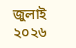জুলাই ২০২৬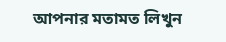আপনার মতামত লিখুন